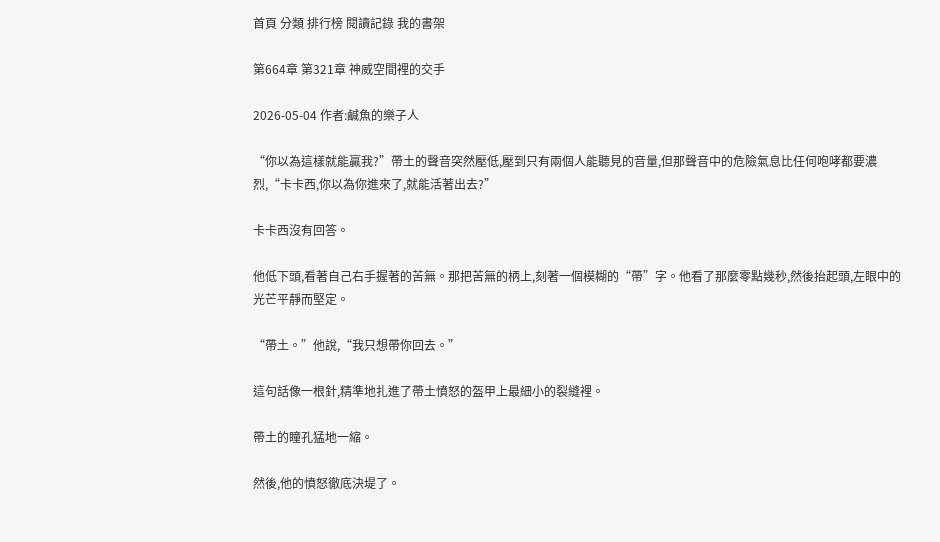首頁 分類 排行榜 閱讀記錄 我的書架

第664章 第321章 神威空間裡的交手

2026-05-04 作者:鹹魚的樂子人

“你以為這樣就能贏我?”帶土的聲音突然壓低,壓到只有兩個人能聽見的音量,但那聲音中的危險氣息比任何咆哮都要濃烈,“卡卡西,你以為你進來了,就能活著出去?”

卡卡西沒有回答。

他低下頭,看著自己右手握著的苦無。那把苦無的柄上,刻著一個模糊的“帶”字。他看了那麼零點幾秒,然後抬起頭,左眼中的光芒平靜而堅定。

“帶土。”他說,“我只想帶你回去。”

這句話像一根針,精準地扎進了帶土憤怒的盔甲上最細小的裂縫裡。

帶土的瞳孔猛地一縮。

然後,他的憤怒徹底決堤了。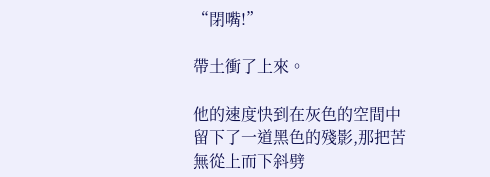“閉嘴!”

帶土衝了上來。

他的速度快到在灰色的空間中留下了一道黑色的殘影,那把苦無從上而下斜劈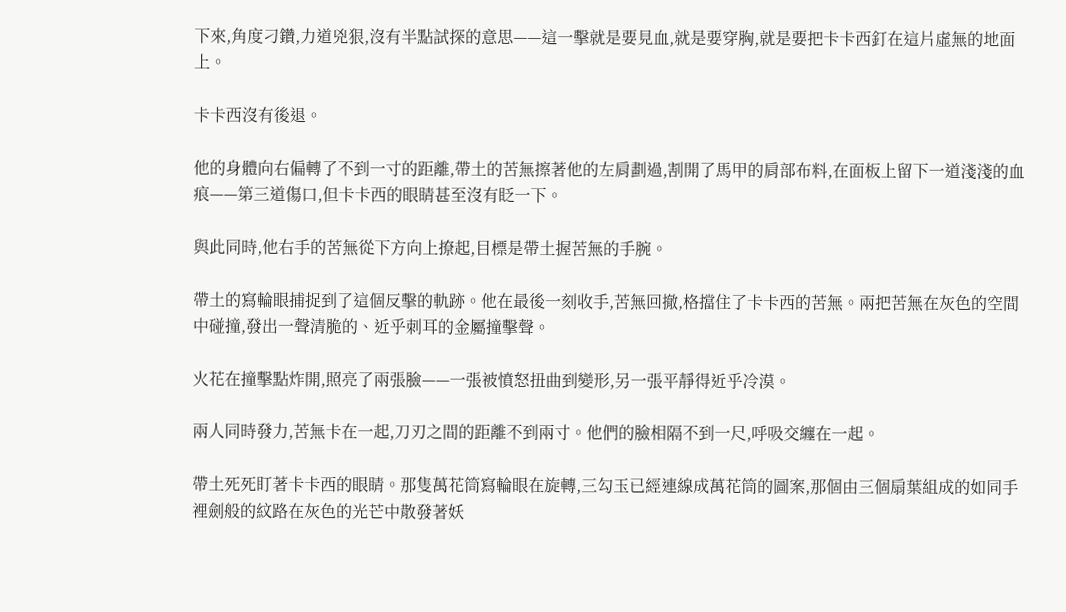下來,角度刁鑽,力道兇狠,沒有半點試探的意思——這一擊就是要見血,就是要穿胸,就是要把卡卡西釘在這片虛無的地面上。

卡卡西沒有後退。

他的身體向右偏轉了不到一寸的距離,帶土的苦無擦著他的左肩劃過,割開了馬甲的肩部布料,在面板上留下一道淺淺的血痕——第三道傷口,但卡卡西的眼睛甚至沒有眨一下。

與此同時,他右手的苦無從下方向上撩起,目標是帶土握苦無的手腕。

帶土的寫輪眼捕捉到了這個反擊的軌跡。他在最後一刻收手,苦無回撤,格擋住了卡卡西的苦無。兩把苦無在灰色的空間中碰撞,發出一聲清脆的、近乎刺耳的金屬撞擊聲。

火花在撞擊點炸開,照亮了兩張臉——一張被憤怒扭曲到變形,另一張平靜得近乎冷漠。

兩人同時發力,苦無卡在一起,刀刃之間的距離不到兩寸。他們的臉相隔不到一尺,呼吸交纏在一起。

帶土死死盯著卡卡西的眼睛。那隻萬花筒寫輪眼在旋轉,三勾玉已經連線成萬花筒的圖案,那個由三個扇葉組成的如同手裡劍般的紋路在灰色的光芒中散發著妖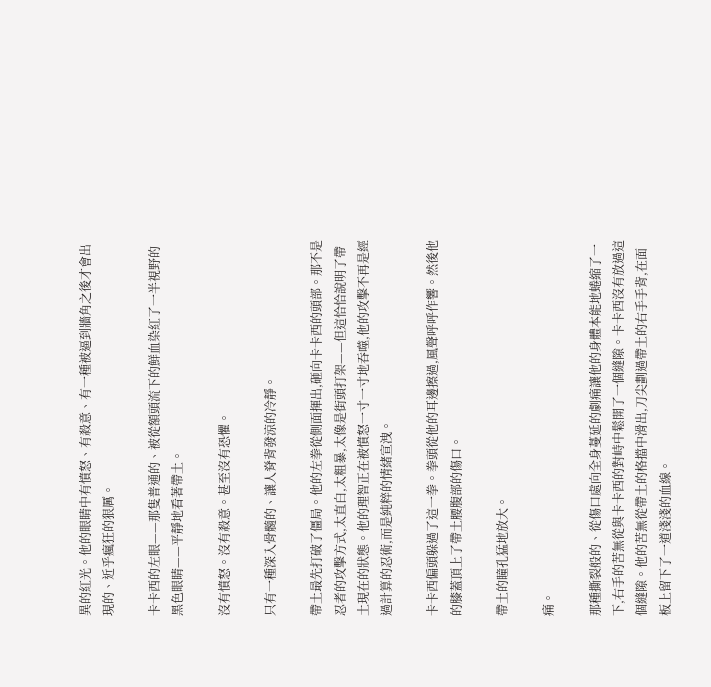異的紅光。他的眼睛中有憤怒、有殺意、有一種被逼到牆角之後才會出現的、近乎瘋狂的狠厲。

卡卡西的左眼——那隻普通的、被從額頭流下的鮮血染紅了一半視野的黑色眼睛——平靜地看著帶土。

沒有憤怒。沒有殺意。甚至沒有恐懼。

只有一種深入骨髓的、讓人脊背發涼的冷靜。

帶土最先打破了僵局。他的左拳從側面揮出,砸向卡卡西的頭部。那不是忍者的攻擊方式,太直白,太粗暴,太像是街頭打架——但這恰恰說明了帶土現在的狀態。他的理智正在被憤怒一寸一寸地吞噬,他的攻擊不再是經過計算的忍術,而是純粹的情緒宣洩。

卡卡西偏頭躲過了這一拳。拳頭從他的耳邊擦過,風聲呼呼作響。然後他的膝蓋頂上了帶土腰腹部的傷口。

帶土的瞳孔猛地放大。

痛。

那種撕裂般的、從傷口處向全身蔓延的劇痛讓他的身體本能地蜷縮了一下,右手的苦無從與卡卡西的對峙中鬆開了一個縫隙。卡卡西沒有放過這個縫隙。他的苦無從帶土的格擋中滑出,刀尖劃過帶土的右手手背,在面板上留下了一道淺淺的血線。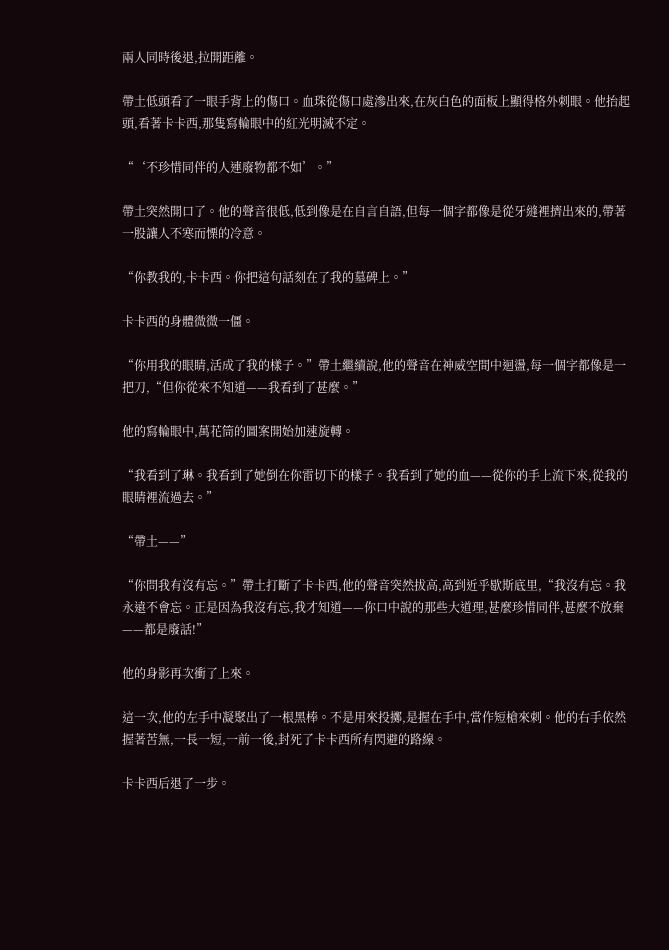兩人同時後退,拉開距離。

帶土低頭看了一眼手背上的傷口。血珠從傷口處滲出來,在灰白色的面板上顯得格外刺眼。他抬起頭,看著卡卡西,那隻寫輪眼中的紅光明滅不定。

“‘不珍惜同伴的人連廢物都不如’。”

帶土突然開口了。他的聲音很低,低到像是在自言自語,但每一個字都像是從牙縫裡擠出來的,帶著一股讓人不寒而慄的冷意。

“你教我的,卡卡西。你把這句話刻在了我的墓碑上。”

卡卡西的身體微微一僵。

“你用我的眼睛,活成了我的樣子。”帶土繼續說,他的聲音在神威空間中迴盪,每一個字都像是一把刀,“但你從來不知道——我看到了甚麼。”

他的寫輪眼中,萬花筒的圖案開始加速旋轉。

“我看到了琳。我看到了她倒在你雷切下的樣子。我看到了她的血——從你的手上流下來,從我的眼睛裡流過去。”

“帶土——”

“你問我有沒有忘。”帶土打斷了卡卡西,他的聲音突然拔高,高到近乎歇斯底里,“我沒有忘。我永遠不會忘。正是因為我沒有忘,我才知道——你口中說的那些大道理,甚麼珍惜同伴,甚麼不放棄——都是廢話!”

他的身影再次衝了上來。

這一次,他的左手中凝聚出了一根黑棒。不是用來投擲,是握在手中,當作短槍來刺。他的右手依然握著苦無,一長一短,一前一後,封死了卡卡西所有閃避的路線。

卡卡西后退了一步。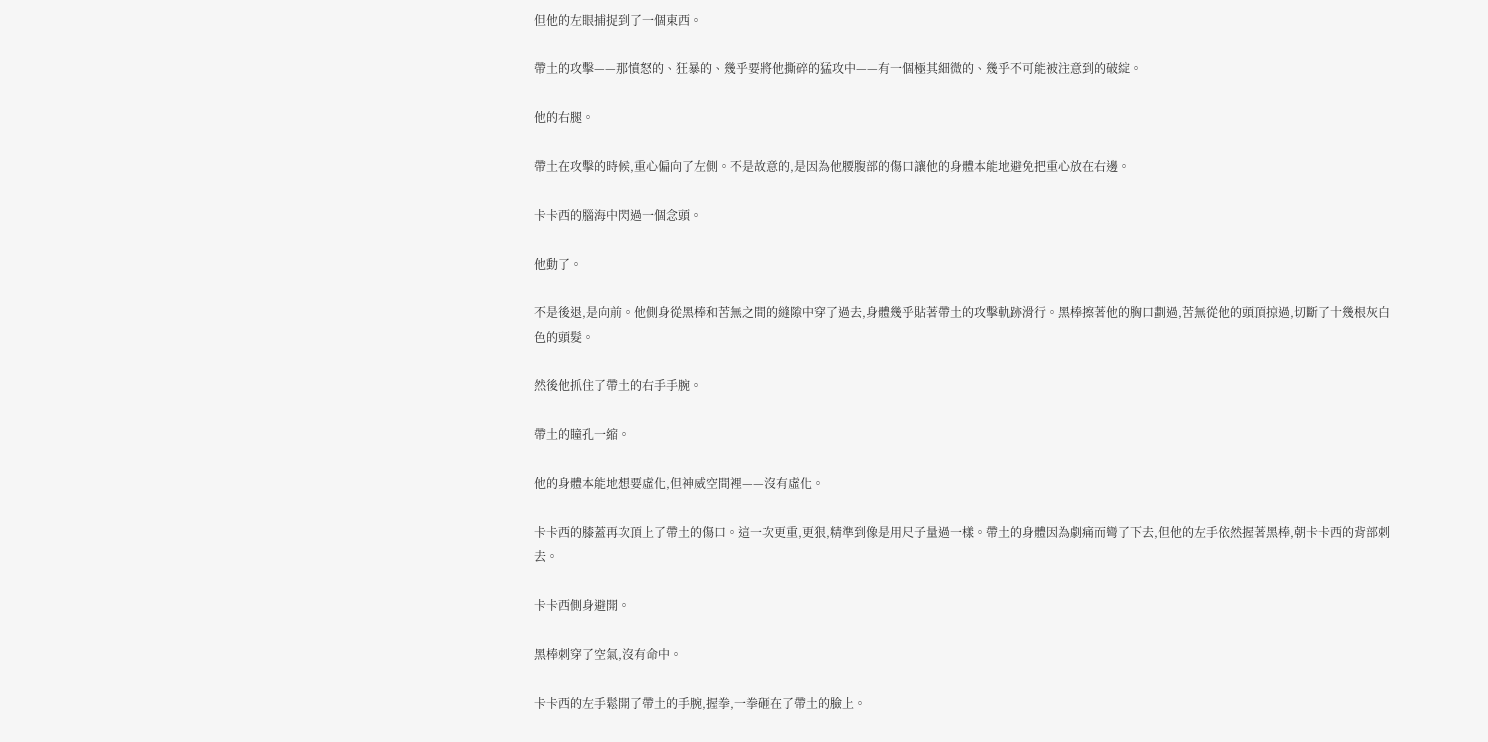但他的左眼捕捉到了一個東西。

帶土的攻擊——那憤怒的、狂暴的、幾乎要將他撕碎的猛攻中——有一個極其細微的、幾乎不可能被注意到的破綻。

他的右腿。

帶土在攻擊的時候,重心偏向了左側。不是故意的,是因為他腰腹部的傷口讓他的身體本能地避免把重心放在右邊。

卡卡西的腦海中閃過一個念頭。

他動了。

不是後退,是向前。他側身從黑棒和苦無之間的縫隙中穿了過去,身體幾乎貼著帶土的攻擊軌跡滑行。黑棒擦著他的胸口劃過,苦無從他的頭頂掠過,切斷了十幾根灰白色的頭髮。

然後他抓住了帶土的右手手腕。

帶土的瞳孔一縮。

他的身體本能地想要虛化,但神威空間裡——沒有虛化。

卡卡西的膝蓋再次頂上了帶土的傷口。這一次更重,更狠,精準到像是用尺子量過一樣。帶土的身體因為劇痛而彎了下去,但他的左手依然握著黑棒,朝卡卡西的背部刺去。

卡卡西側身避開。

黑棒刺穿了空氣,沒有命中。

卡卡西的左手鬆開了帶土的手腕,握拳,一拳砸在了帶土的臉上。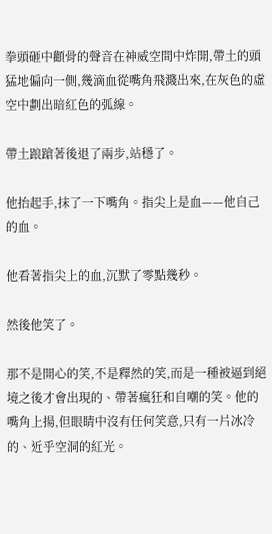拳頭砸中顴骨的聲音在神威空間中炸開,帶土的頭猛地偏向一側,幾滴血從嘴角飛濺出來,在灰色的虛空中劃出暗紅色的弧線。

帶土踉蹌著後退了兩步,站穩了。

他抬起手,抹了一下嘴角。指尖上是血——他自己的血。

他看著指尖上的血,沉默了零點幾秒。

然後他笑了。

那不是開心的笑,不是釋然的笑,而是一種被逼到絕境之後才會出現的、帶著瘋狂和自嘲的笑。他的嘴角上揚,但眼睛中沒有任何笑意,只有一片冰冷的、近乎空洞的紅光。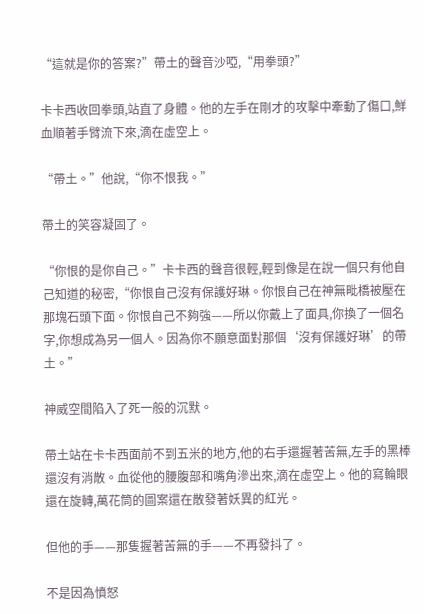“這就是你的答案?”帶土的聲音沙啞,“用拳頭?”

卡卡西收回拳頭,站直了身體。他的左手在剛才的攻擊中牽動了傷口,鮮血順著手臂流下來,滴在虛空上。

“帶土。”他說,“你不恨我。”

帶土的笑容凝固了。

“你恨的是你自己。”卡卡西的聲音很輕,輕到像是在說一個只有他自己知道的秘密,“你恨自己沒有保護好琳。你恨自己在神無毗橋被壓在那塊石頭下面。你恨自己不夠強——所以你戴上了面具,你換了一個名字,你想成為另一個人。因為你不願意面對那個‘沒有保護好琳’的帶土。”

神威空間陷入了死一般的沉默。

帶土站在卡卡西面前不到五米的地方,他的右手還握著苦無,左手的黑棒還沒有消散。血從他的腰腹部和嘴角滲出來,滴在虛空上。他的寫輪眼還在旋轉,萬花筒的圖案還在散發著妖異的紅光。

但他的手——那隻握著苦無的手——不再發抖了。

不是因為憤怒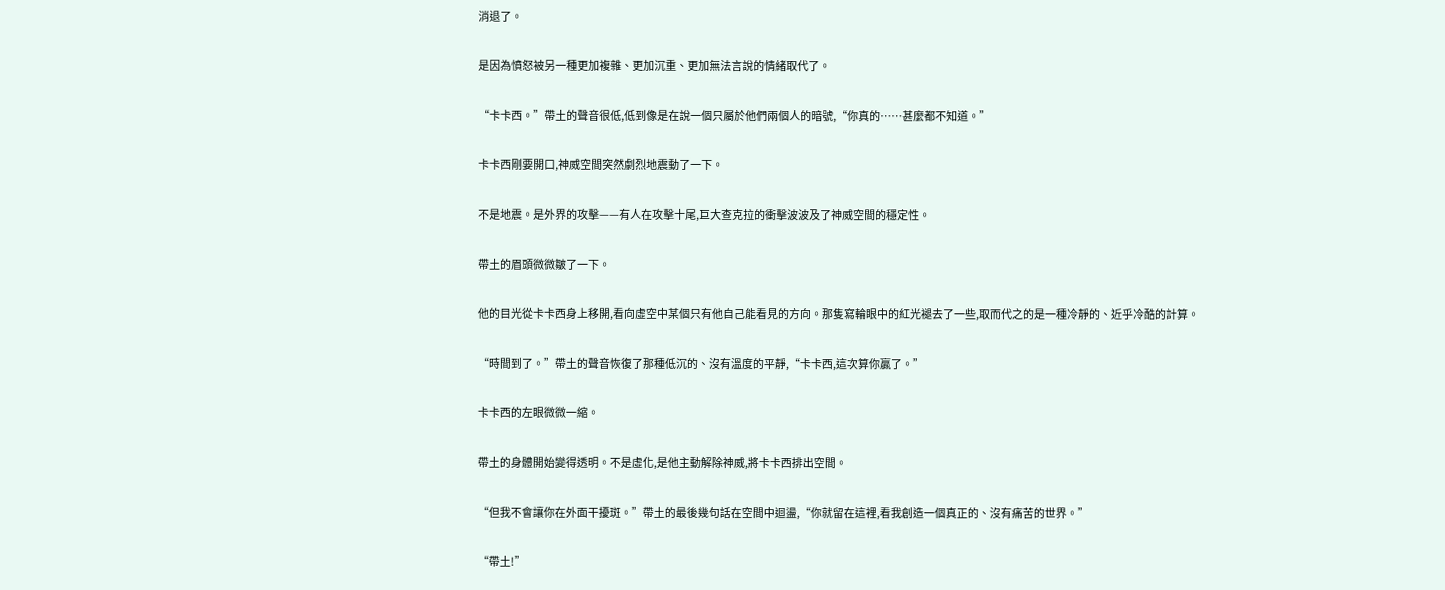消退了。

是因為憤怒被另一種更加複雜、更加沉重、更加無法言說的情緒取代了。

“卡卡西。”帶土的聲音很低,低到像是在說一個只屬於他們兩個人的暗號,“你真的……甚麼都不知道。”

卡卡西剛要開口,神威空間突然劇烈地震動了一下。

不是地震。是外界的攻擊——有人在攻擊十尾,巨大查克拉的衝擊波波及了神威空間的穩定性。

帶土的眉頭微微皺了一下。

他的目光從卡卡西身上移開,看向虛空中某個只有他自己能看見的方向。那隻寫輪眼中的紅光褪去了一些,取而代之的是一種冷靜的、近乎冷酷的計算。

“時間到了。”帶土的聲音恢復了那種低沉的、沒有溫度的平靜,“卡卡西,這次算你贏了。”

卡卡西的左眼微微一縮。

帶土的身體開始變得透明。不是虛化,是他主動解除神威,將卡卡西排出空間。

“但我不會讓你在外面干擾斑。”帶土的最後幾句話在空間中迴盪,“你就留在這裡,看我創造一個真正的、沒有痛苦的世界。”

“帶土!”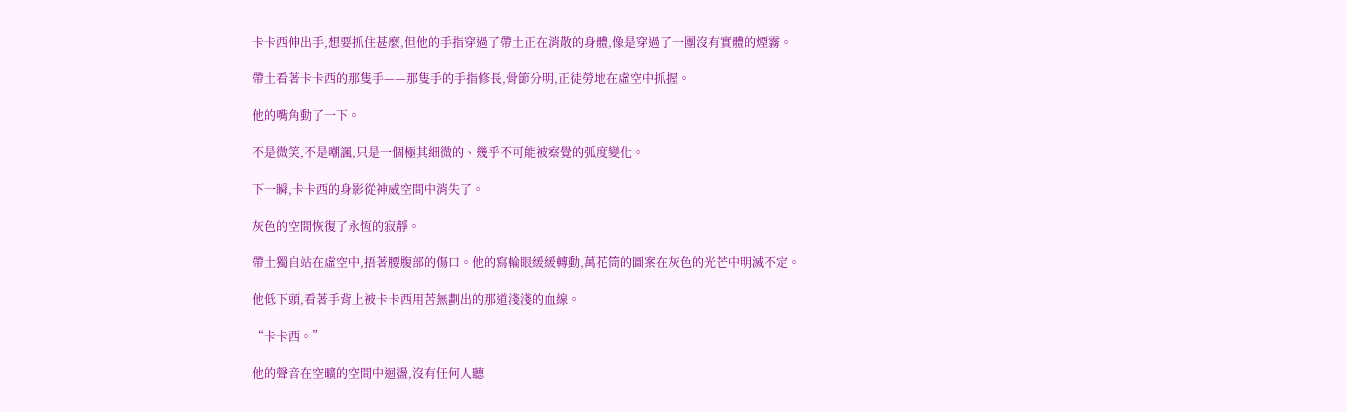卡卡西伸出手,想要抓住甚麼,但他的手指穿過了帶土正在消散的身體,像是穿過了一團沒有實體的煙霧。

帶土看著卡卡西的那隻手——那隻手的手指修長,骨節分明,正徒勞地在虛空中抓握。

他的嘴角動了一下。

不是微笑,不是嘲諷,只是一個極其細微的、幾乎不可能被察覺的弧度變化。

下一瞬,卡卡西的身影從神威空間中消失了。

灰色的空間恢復了永恆的寂靜。

帶土獨自站在虛空中,捂著腰腹部的傷口。他的寫輪眼緩緩轉動,萬花筒的圖案在灰色的光芒中明滅不定。

他低下頭,看著手背上被卡卡西用苦無劃出的那道淺淺的血線。

“卡卡西。”

他的聲音在空曠的空間中迴盪,沒有任何人聽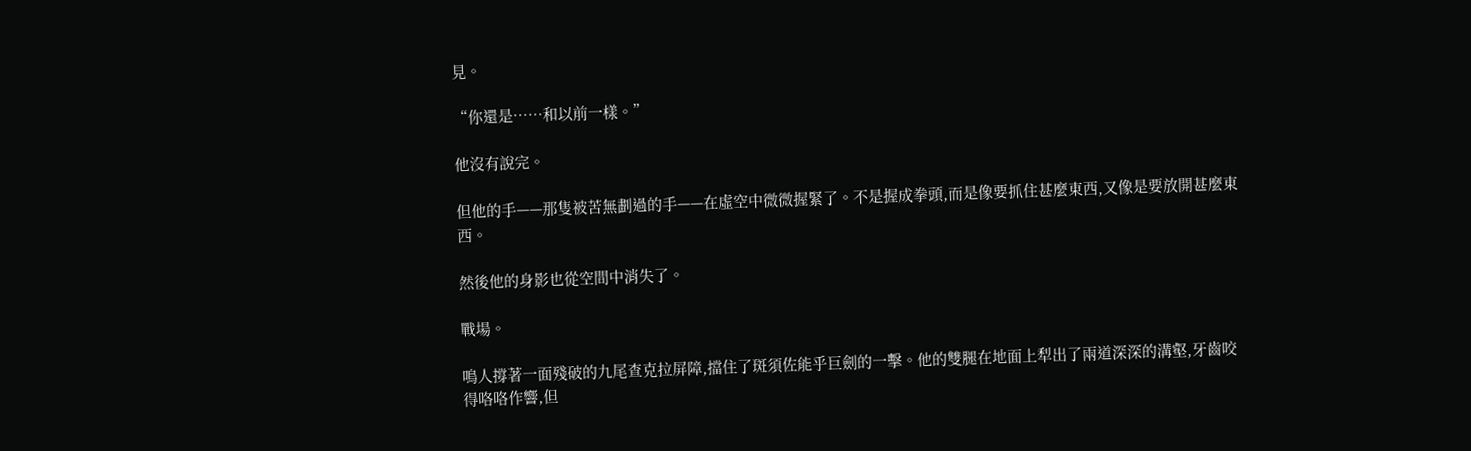見。

“你還是……和以前一樣。”

他沒有說完。

但他的手——那隻被苦無劃過的手——在虛空中微微握緊了。不是握成拳頭,而是像要抓住甚麼東西,又像是要放開甚麼東西。

然後他的身影也從空間中消失了。

戰場。

鳴人撐著一面殘破的九尾查克拉屏障,擋住了斑須佐能乎巨劍的一擊。他的雙腿在地面上犁出了兩道深深的溝壑,牙齒咬得咯咯作響,但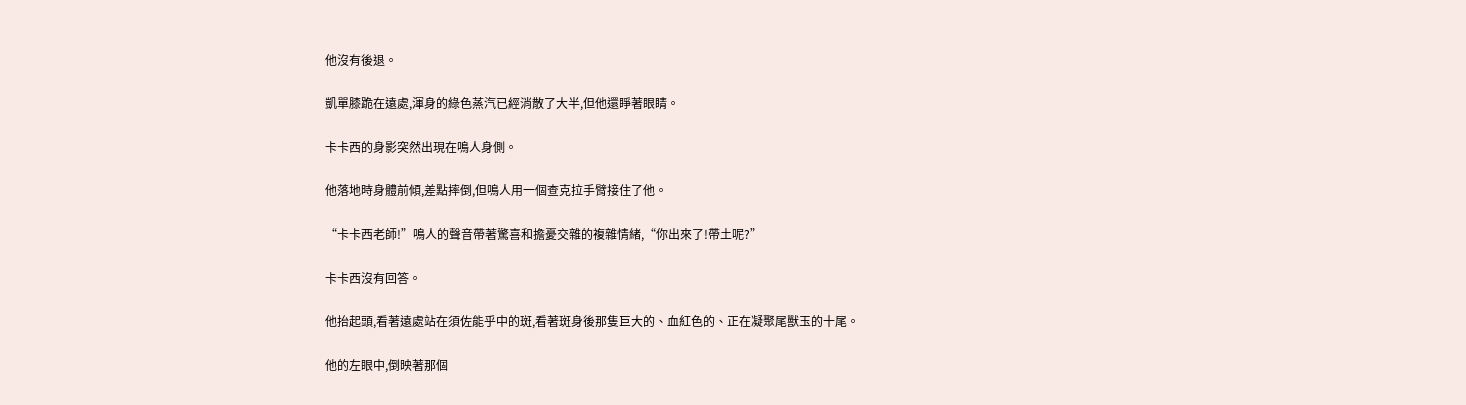他沒有後退。

凱單膝跪在遠處,渾身的綠色蒸汽已經消散了大半,但他還睜著眼睛。

卡卡西的身影突然出現在鳴人身側。

他落地時身體前傾,差點摔倒,但鳴人用一個查克拉手臂接住了他。

“卡卡西老師!”鳴人的聲音帶著驚喜和擔憂交雜的複雜情緒,“你出來了!帶土呢?”

卡卡西沒有回答。

他抬起頭,看著遠處站在須佐能乎中的斑,看著斑身後那隻巨大的、血紅色的、正在凝聚尾獸玉的十尾。

他的左眼中,倒映著那個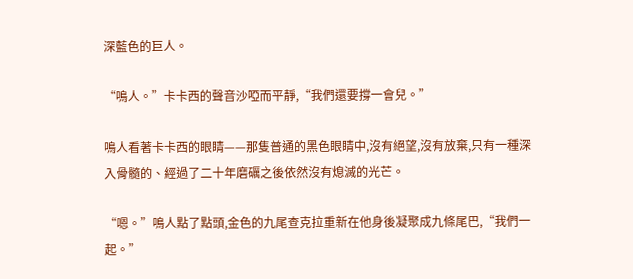深藍色的巨人。

“鳴人。”卡卡西的聲音沙啞而平靜,“我們還要撐一會兒。”

鳴人看著卡卡西的眼睛——那隻普通的黑色眼睛中,沒有絕望,沒有放棄,只有一種深入骨髓的、經過了二十年磨礪之後依然沒有熄滅的光芒。

“嗯。”鳴人點了點頭,金色的九尾查克拉重新在他身後凝聚成九條尾巴,“我們一起。”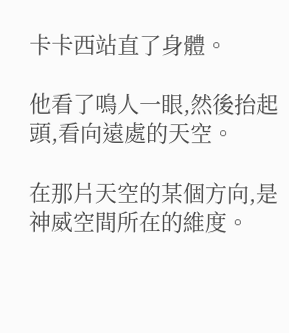卡卡西站直了身體。

他看了鳴人一眼,然後抬起頭,看向遠處的天空。

在那片天空的某個方向,是神威空間所在的維度。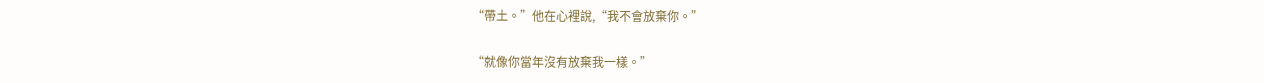“帶土。”他在心裡說,“我不會放棄你。”

“就像你當年沒有放棄我一樣。”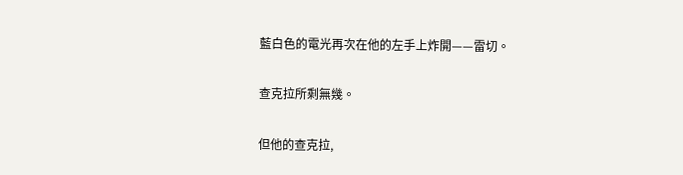藍白色的電光再次在他的左手上炸開——雷切。

查克拉所剩無幾。

但他的查克拉,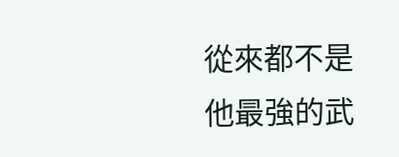從來都不是他最強的武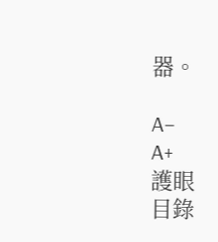器。

A−
A+
護眼
目錄